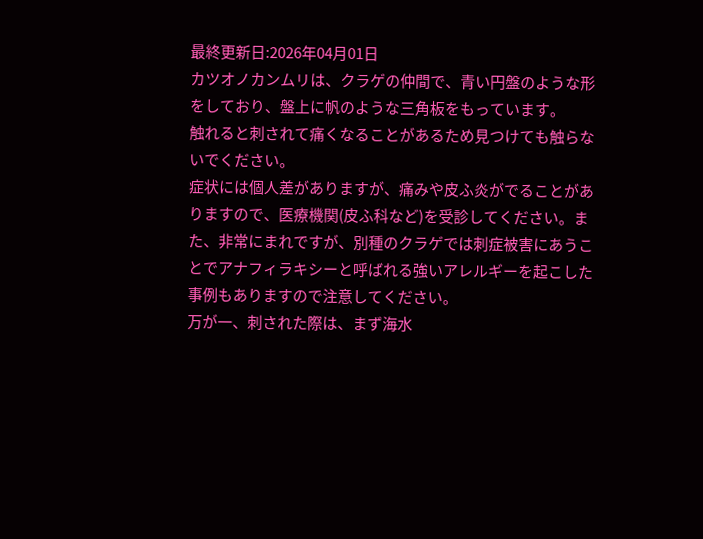最終更新日:2026年04月01日
カツオノカンムリは、クラゲの仲間で、青い円盤のような形をしており、盤上に帆のような三角板をもっています。
触れると刺されて痛くなることがあるため見つけても触らないでください。
症状には個人差がありますが、痛みや皮ふ炎がでることがありますので、医療機関(皮ふ科など)を受診してください。また、非常にまれですが、別種のクラゲでは刺症被害にあうことでアナフィラキシーと呼ばれる強いアレルギーを起こした事例もありますので注意してください。
万が一、刺された際は、まず海水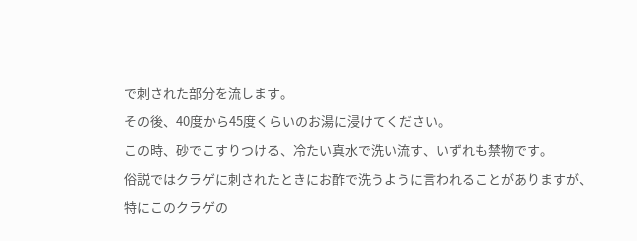で刺された部分を流します。
その後、40度から45度くらいのお湯に浸けてください。
この時、砂でこすりつける、冷たい真水で洗い流す、いずれも禁物です。
俗説ではクラゲに刺されたときにお酢で洗うように言われることがありますが、
特にこのクラゲの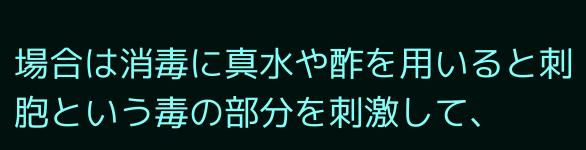場合は消毒に真水や酢を用いると刺胞という毒の部分を刺激して、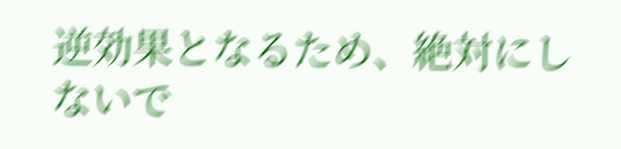逆効果となるため、絶対にしないで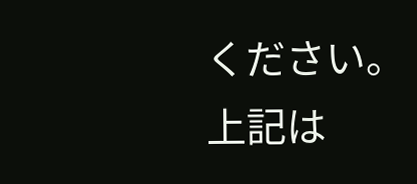ください。
上記は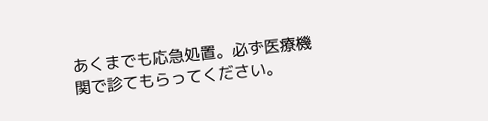あくまでも応急処置。必ず医療機関で診てもらってください。